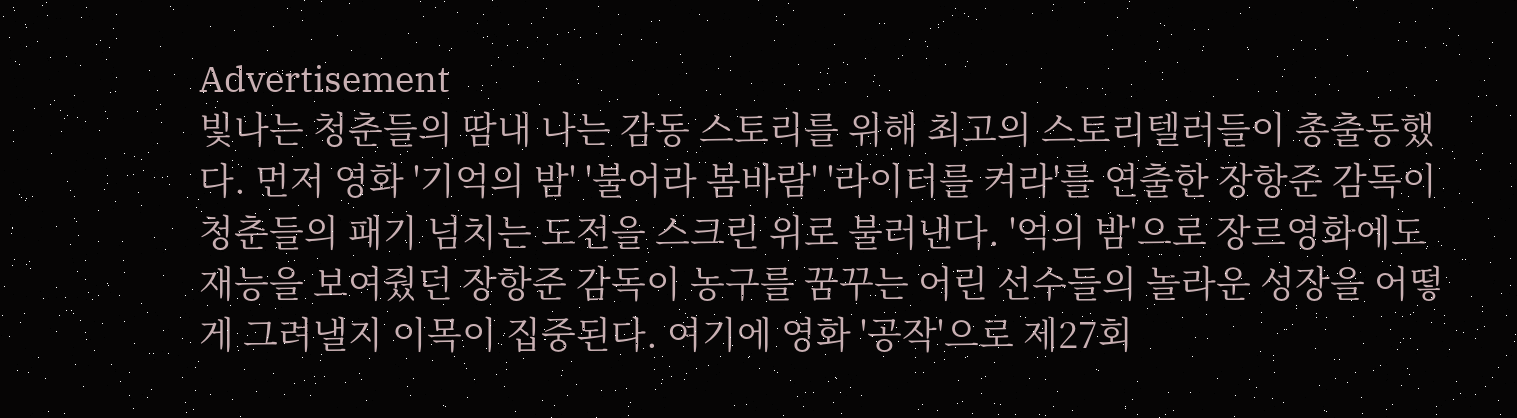Advertisement
빛나는 청춘들의 땀내 나는 감동 스토리를 위해 최고의 스토리텔러들이 총출동했다. 먼저 영화 '기억의 밤' '불어라 봄바람' '라이터를 켜라'를 연출한 장항준 감독이 청춘들의 패기 넘치는 도전을 스크린 위로 불러낸다. '억의 밤'으로 장르영화에도 재능을 보여줬던 장항준 감독이 농구를 꿈꾸는 어린 선수들의 놀라운 성장을 어떻게 그려낼지 이목이 집중된다. 여기에 영화 '공작'으로 제27회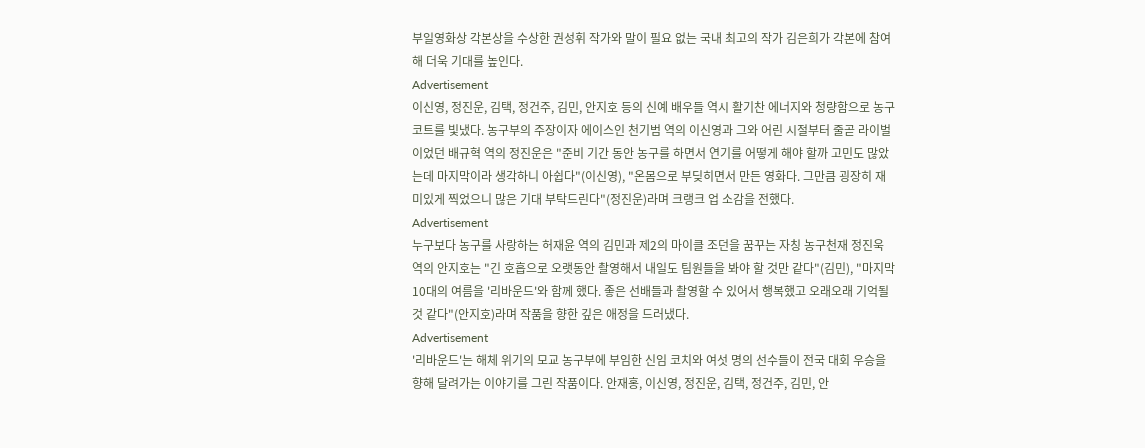부일영화상 각본상을 수상한 권성휘 작가와 말이 필요 없는 국내 최고의 작가 김은희가 각본에 참여해 더욱 기대를 높인다.
Advertisement
이신영, 정진운, 김택, 정건주, 김민, 안지호 등의 신예 배우들 역시 활기찬 에너지와 청량함으로 농구 코트를 빛냈다. 농구부의 주장이자 에이스인 천기범 역의 이신영과 그와 어린 시절부터 줄곧 라이벌이었던 배규혁 역의 정진운은 "준비 기간 동안 농구를 하면서 연기를 어떻게 해야 할까 고민도 많았는데 마지막이라 생각하니 아쉽다"(이신영), "온몸으로 부딪히면서 만든 영화다. 그만큼 굉장히 재미있게 찍었으니 많은 기대 부탁드린다"(정진운)라며 크랭크 업 소감을 전했다.
Advertisement
누구보다 농구를 사랑하는 허재윤 역의 김민과 제2의 마이클 조던을 꿈꾸는 자칭 농구천재 정진욱 역의 안지호는 "긴 호흡으로 오랫동안 촬영해서 내일도 팀원들을 봐야 할 것만 같다"(김민), "마지막 10대의 여름을 '리바운드'와 함께 했다. 좋은 선배들과 촬영할 수 있어서 행복했고 오래오래 기억될 것 같다"(안지호)라며 작품을 향한 깊은 애정을 드러냈다.
Advertisement
'리바운드'는 해체 위기의 모교 농구부에 부임한 신임 코치와 여섯 명의 선수들이 전국 대회 우승을 향해 달려가는 이야기를 그린 작품이다. 안재홍, 이신영, 정진운, 김택, 정건주, 김민, 안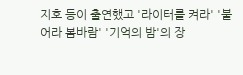지호 등이 출연했고 '라이터를 켜라' '불어라 봄바람' '기억의 밤'의 장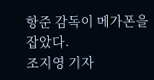항준 감독이 메가폰을 잡았다.
조지영 기자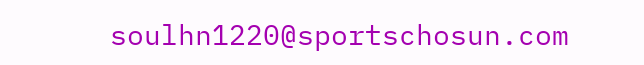soulhn1220@sportschosun.com